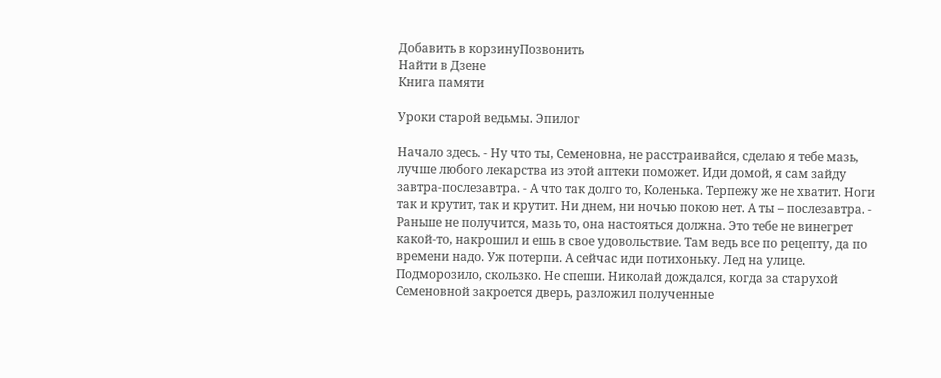Добавить в корзинуПозвонить
Найти в Дзене
Книга памяти

Уроки старой ведьмы. Эпилог

Начало здесь. - Ну что ты, Семеновна, не расстраивайся, сделаю я тебе мазь, лучше любого лекарства из этой аптеки поможет. Иди домой, я сам зайду завтра-послезавтра. - А что так долго то, Коленька. Терпежу же не хватит. Ноги так и крутит, так и крутит. Ни днем, ни ночью покою нет. А ты – послезавтра. - Раньше не получится, мазь то, она настояться должна. Это тебе не винегрет какой-то, накрошил и ешь в свое удовольствие. Там ведь все по рецепту, да по времени надо. Уж потерпи. А сейчас иди потихоньку. Лед на улице. Подморозило, скользко. Не спеши. Николай дождался, когда за старухой Семеновной закроется дверь, разложил полученные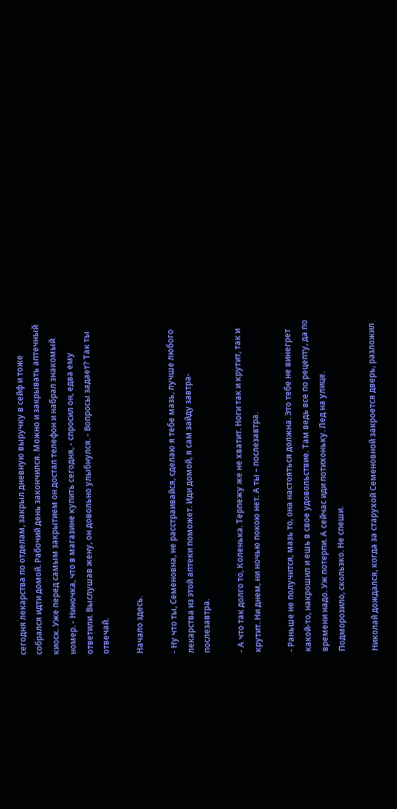сегодня лекарства по отделам, закрыл дневную выручку в сейф и тоже собрался идти домой. Рабочий день закончился. Можно и закрывать аптечный киоск. Уже перед самым закрытием он достал телефон и набрал знакомый номер. - Ниночка, что в магазине купить сегодня, - спросил он, едва ему ответили. Выслушав жену, он довольно улыбнулся. - Вопросы задает? Так ты отвечай.

Начало здесь.

- Ну что ты, Семеновна, не расстраивайся, сделаю я тебе мазь, лучше любого лекарства из этой аптеки поможет. Иди домой, я сам зайду завтра-послезавтра.

- А что так долго то, Коленька. Терпежу же не хватит. Ноги так и крутит, так и крутит. Ни днем, ни ночью покою нет. А ты – послезавтра.

- Раньше не получится, мазь то, она настояться должна. Это тебе не винегрет какой-то, накрошил и ешь в свое удовольствие. Там ведь все по рецепту, да по времени надо. Уж потерпи. А сейчас иди потихоньку. Лед на улице. Подморозило, скользко. Не спеши.

Николай дождался, когда за старухой Семеновной закроется дверь, разложил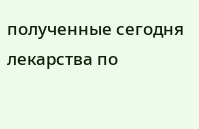полученные сегодня лекарства по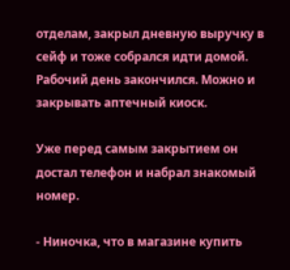отделам, закрыл дневную выручку в сейф и тоже собрался идти домой. Рабочий день закончился. Можно и закрывать аптечный киоск.

Уже перед самым закрытием он достал телефон и набрал знакомый номер.

- Ниночка, что в магазине купить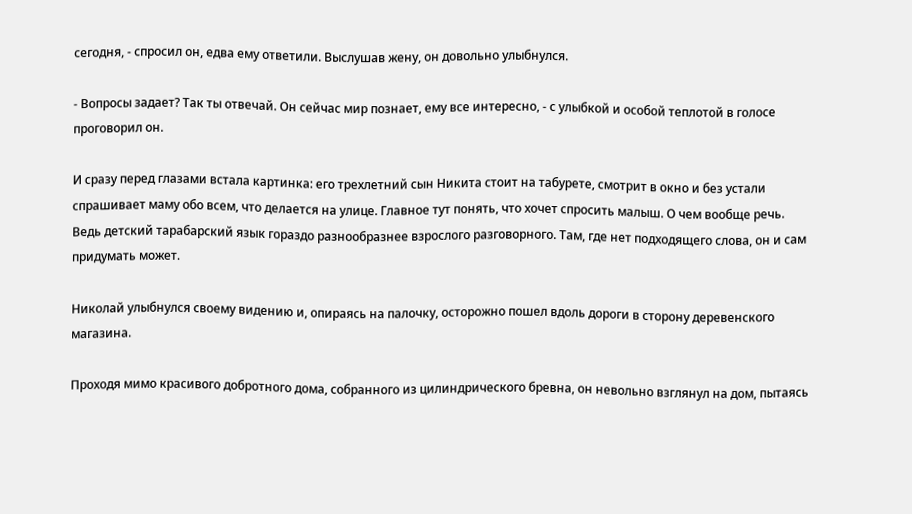сегодня, - спросил он, едва ему ответили. Выслушав жену, он довольно улыбнулся.

- Вопросы задает? Так ты отвечай. Он сейчас мир познает, ему все интересно, - с улыбкой и особой теплотой в голосе проговорил он.

И сразу перед глазами встала картинка: его трехлетний сын Никита стоит на табурете, смотрит в окно и без устали спрашивает маму обо всем, что делается на улице. Главное тут понять, что хочет спросить малыш. О чем вообще речь. Ведь детский тарабарский язык гораздо разнообразнее взрослого разговорного. Там, где нет подходящего слова, он и сам придумать может.

Николай улыбнулся своему видению и, опираясь на палочку, осторожно пошел вдоль дороги в сторону деревенского магазина.

Проходя мимо красивого добротного дома, собранного из цилиндрического бревна, он невольно взглянул на дом, пытаясь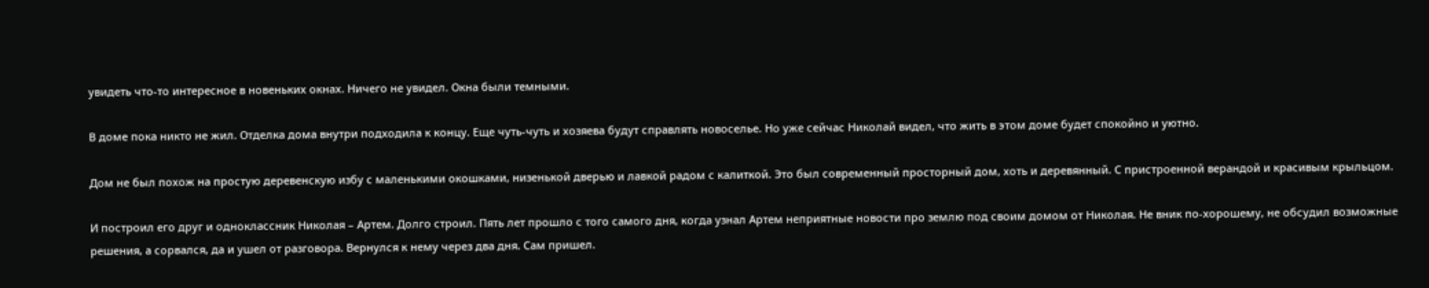увидеть что-то интересное в новеньких окнах. Ничего не увидел. Окна были темными.

В доме пока никто не жил. Отделка дома внутри подходила к концу. Еще чуть-чуть и хозяева будут справлять новоселье. Но уже сейчас Николай видел, что жить в этом доме будет спокойно и уютно.

Дом не был похож на простую деревенскую избу с маленькими окошками, низенькой дверью и лавкой радом с калиткой. Это был современный просторный дом, хоть и деревянный. С пристроенной верандой и красивым крыльцом.

И построил его друг и одноклассник Николая – Артем. Долго строил. Пять лет прошло с того самого дня, когда узнал Артем неприятные новости про землю под своим домом от Николая. Не вник по-хорошему, не обсудил возможные решения, а сорвался, да и ушел от разговора. Вернулся к нему через два дня. Сам пришел.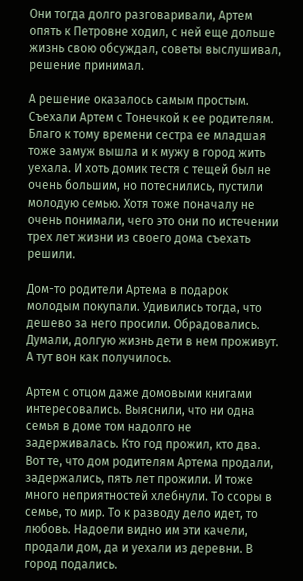Они тогда долго разговаривали, Артем опять к Петровне ходил, с ней еще дольше жизнь свою обсуждал, советы выслушивал, решение принимал.

А решение оказалось самым простым. Съехали Артем с Тонечкой к ее родителям. Благо к тому времени сестра ее младшая тоже замуж вышла и к мужу в город жить уехала. И хоть домик тестя с тещей был не очень большим, но потеснились, пустили молодую семью. Хотя тоже поначалу не очень понимали, чего это они по истечении трех лет жизни из своего дома съехать решили.

Дом-то родители Артема в подарок молодым покупали. Удивились тогда, что дешево за него просили. Обрадовались. Думали, долгую жизнь дети в нем проживут. А тут вон как получилось.

Артем с отцом даже домовыми книгами интересовались. Выяснили, что ни одна семья в доме том надолго не задерживалась. Кто год прожил, кто два. Вот те, что дом родителям Артема продали, задержались, пять лет прожили. И тоже много неприятностей хлебнули. То ссоры в семье, то мир. То к разводу дело идет, то любовь. Надоели видно им эти качели, продали дом, да и уехали из деревни. В город подались.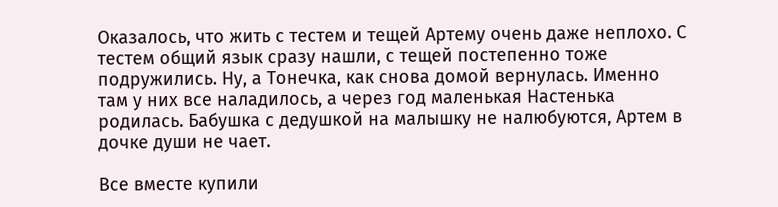Оказалось, что жить с тестем и тещей Артему очень даже неплохо. С тестем общий язык сразу нашли, с тещей постепенно тоже подружились. Ну, а Тонечка, как снова домой вернулась. Именно там у них все наладилось, а через год маленькая Настенька родилась. Бабушка с дедушкой на малышку не налюбуются, Артем в дочке души не чает.

Все вместе купили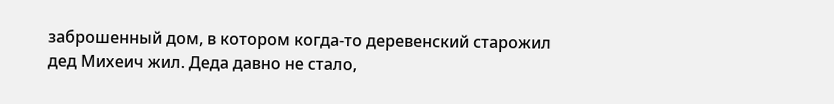заброшенный дом, в котором когда-то деревенский старожил дед Михеич жил. Деда давно не стало,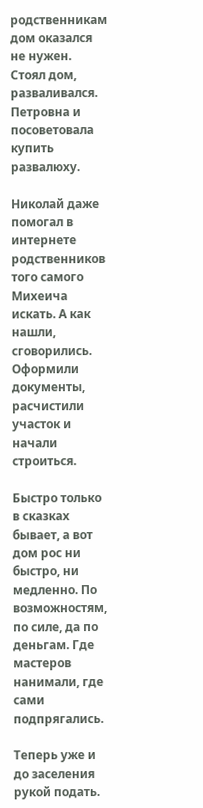родственникам дом оказался не нужен. Стоял дом, разваливался. Петровна и посоветовала купить развалюху.

Николай даже помогал в интернете родственников того самого Михеича искать. А как нашли, сговорились. Оформили документы, расчистили участок и начали строиться.

Быстро только в сказках бывает, а вот дом рос ни быстро, ни медленно. По возможностям, по силе, да по деньгам. Где мастеров нанимали, где сами подпрягались.

Теперь уже и до заселения рукой подать.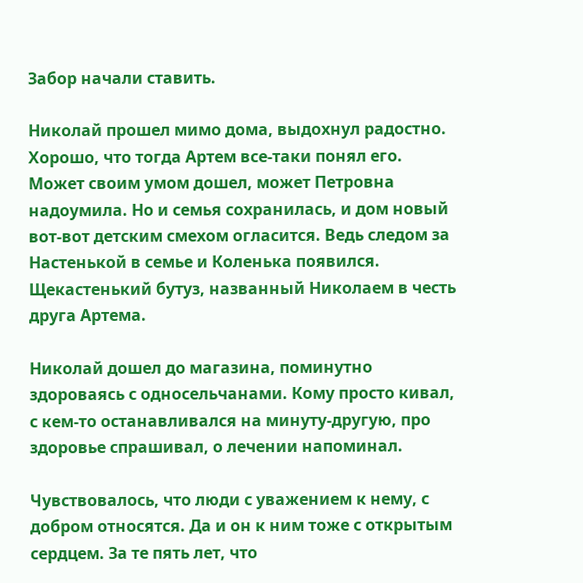Забор начали ставить.

Николай прошел мимо дома, выдохнул радостно. Хорошо, что тогда Артем все-таки понял его. Может своим умом дошел, может Петровна надоумила. Но и семья сохранилась, и дом новый вот-вот детским смехом огласится. Ведь следом за Настенькой в семье и Коленька появился. Щекастенький бутуз, названный Николаем в честь друга Артема.

Николай дошел до магазина, поминутно здороваясь с односельчанами. Кому просто кивал, с кем-то останавливался на минуту-другую, про здоровье спрашивал, о лечении напоминал.

Чувствовалось, что люди с уважением к нему, с добром относятся. Да и он к ним тоже с открытым сердцем. За те пять лет, что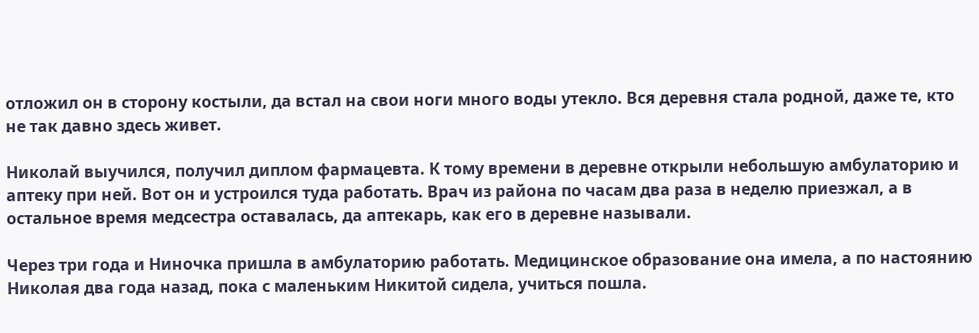отложил он в сторону костыли, да встал на свои ноги много воды утекло. Вся деревня стала родной, даже те, кто не так давно здесь живет.

Николай выучился, получил диплом фармацевта. К тому времени в деревне открыли небольшую амбулаторию и аптеку при ней. Вот он и устроился туда работать. Врач из района по часам два раза в неделю приезжал, а в остальное время медсестра оставалась, да аптекарь, как его в деревне называли.

Через три года и Ниночка пришла в амбулаторию работать. Медицинское образование она имела, а по настоянию Николая два года назад, пока с маленьким Никитой сидела, учиться пошла.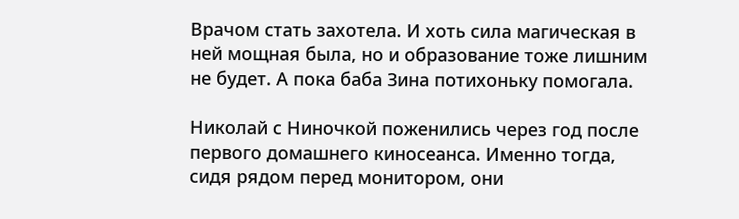Врачом стать захотела. И хоть сила магическая в ней мощная была, но и образование тоже лишним не будет. А пока баба Зина потихоньку помогала.

Николай с Ниночкой поженились через год после первого домашнего киносеанса. Именно тогда, сидя рядом перед монитором, они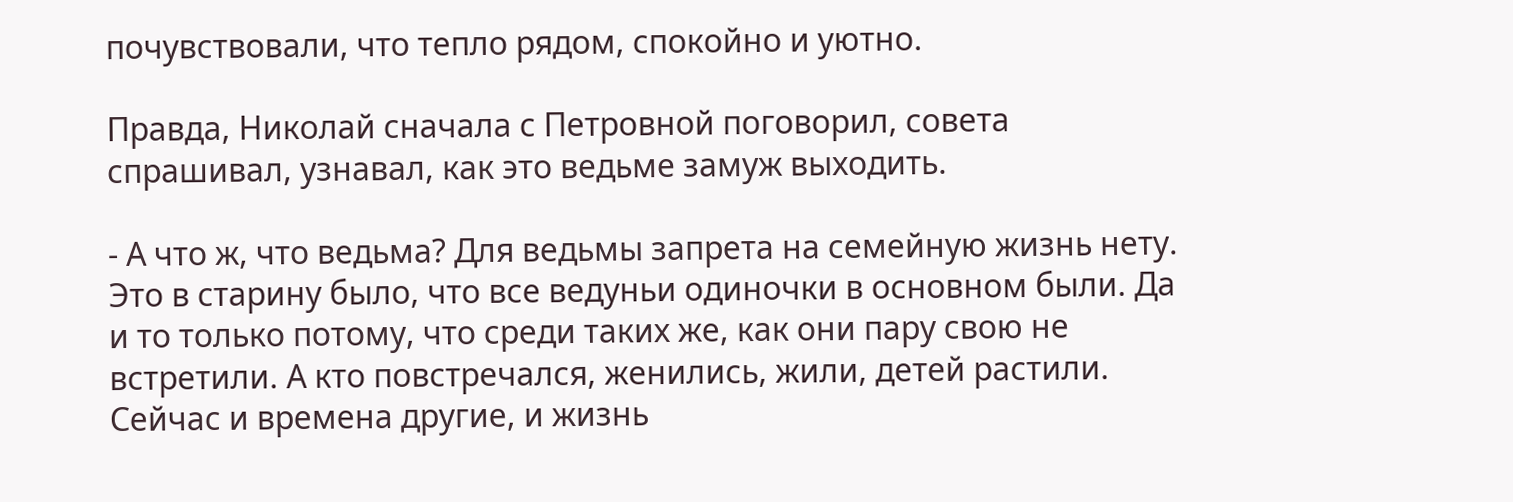почувствовали, что тепло рядом, спокойно и уютно.

Правда, Николай сначала с Петровной поговорил, совета спрашивал, узнавал, как это ведьме замуж выходить.

- А что ж, что ведьма? Для ведьмы запрета на семейную жизнь нету. Это в старину было, что все ведуньи одиночки в основном были. Да и то только потому, что среди таких же, как они пару свою не встретили. А кто повстречался, женились, жили, детей растили. Сейчас и времена другие, и жизнь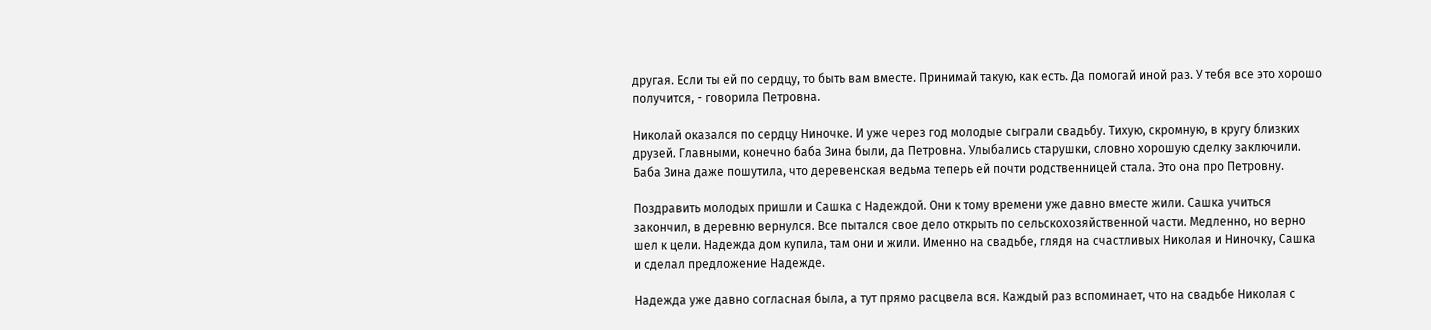другая. Если ты ей по сердцу, то быть вам вместе. Принимай такую, как есть. Да помогай иной раз. У тебя все это хорошо получится, - говорила Петровна.

Николай оказался по сердцу Ниночке. И уже через год молодые сыграли свадьбу. Тихую, скромную, в кругу близких друзей. Главными, конечно баба Зина были, да Петровна. Улыбались старушки, словно хорошую сделку заключили. Баба Зина даже пошутила, что деревенская ведьма теперь ей почти родственницей стала. Это она про Петровну.

Поздравить молодых пришли и Сашка с Надеждой. Они к тому времени уже давно вместе жили. Сашка учиться закончил, в деревню вернулся. Все пытался свое дело открыть по сельскохозяйственной части. Медленно, но верно шел к цели. Надежда дом купила, там они и жили. Именно на свадьбе, глядя на счастливых Николая и Ниночку, Сашка и сделал предложение Надежде.

Надежда уже давно согласная была, а тут прямо расцвела вся. Каждый раз вспоминает, что на свадьбе Николая с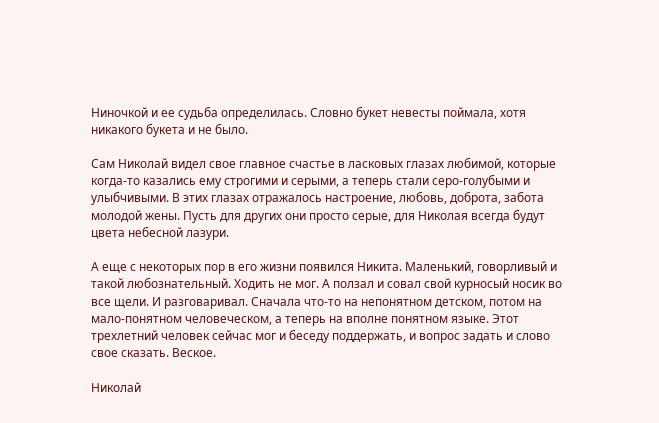Ниночкой и ее судьба определилась. Словно букет невесты поймала, хотя никакого букета и не было.

Сам Николай видел свое главное счастье в ласковых глазах любимой, которые когда-то казались ему строгими и серыми, а теперь стали серо-голубыми и улыбчивыми. В этих глазах отражалось настроение, любовь, доброта, забота молодой жены. Пусть для других они просто серые, для Николая всегда будут цвета небесной лазури.

А еще с некоторых пор в его жизни появился Никита. Маленький, говорливый и такой любознательный. Ходить не мог. А ползал и совал свой курносый носик во все щели. И разговаривал. Сначала что-то на непонятном детском, потом на мало-понятном человеческом, а теперь на вполне понятном языке. Этот трехлетний человек сейчас мог и беседу поддержать, и вопрос задать и слово свое сказать. Веское.

Николай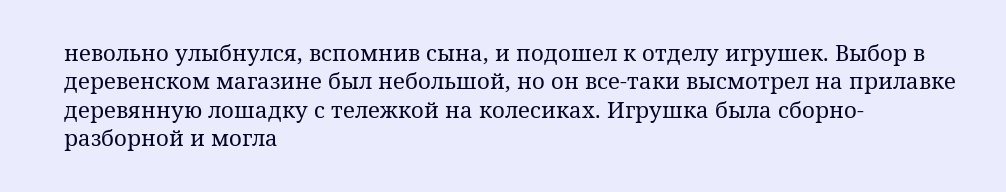невольно улыбнулся, вспомнив сына, и подошел к отделу игрушек. Выбор в деревенском магазине был небольшой, но он все-таки высмотрел на прилавке деревянную лошадку с тележкой на колесиках. Игрушка была сборно-разборной и могла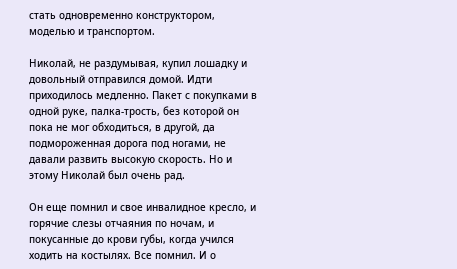стать одновременно конструктором, моделью и транспортом.

Николай, не раздумывая, купил лошадку и довольный отправился домой. Идти приходилось медленно. Пакет с покупками в одной руке, палка-трость, без которой он пока не мог обходиться, в другой, да подмороженная дорога под ногами, не давали развить высокую скорость. Но и этому Николай был очень рад.

Он еще помнил и свое инвалидное кресло, и горячие слезы отчаяния по ночам, и покусанные до крови губы, когда учился ходить на костылях. Все помнил. И о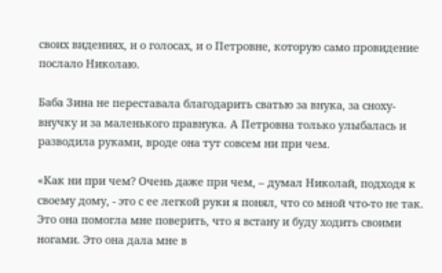своих видениях, и о голосах, и о Петровне, которую само провидение послало Николаю.

Баба Зина не переставала благодарить сватью за внука, за сноху-внучку и за маленького правнука. А Петровна только улыбалась и разводила руками, вроде она тут совсем ни при чем.

«Как ни при чем? Очень даже при чем, – думал Николай, подходя к своему дому, - это с ее легкой руки я понял, что со мной что-то не так. Это она помогла мне поверить, что я встану и буду ходить своими ногами. Это она дала мне в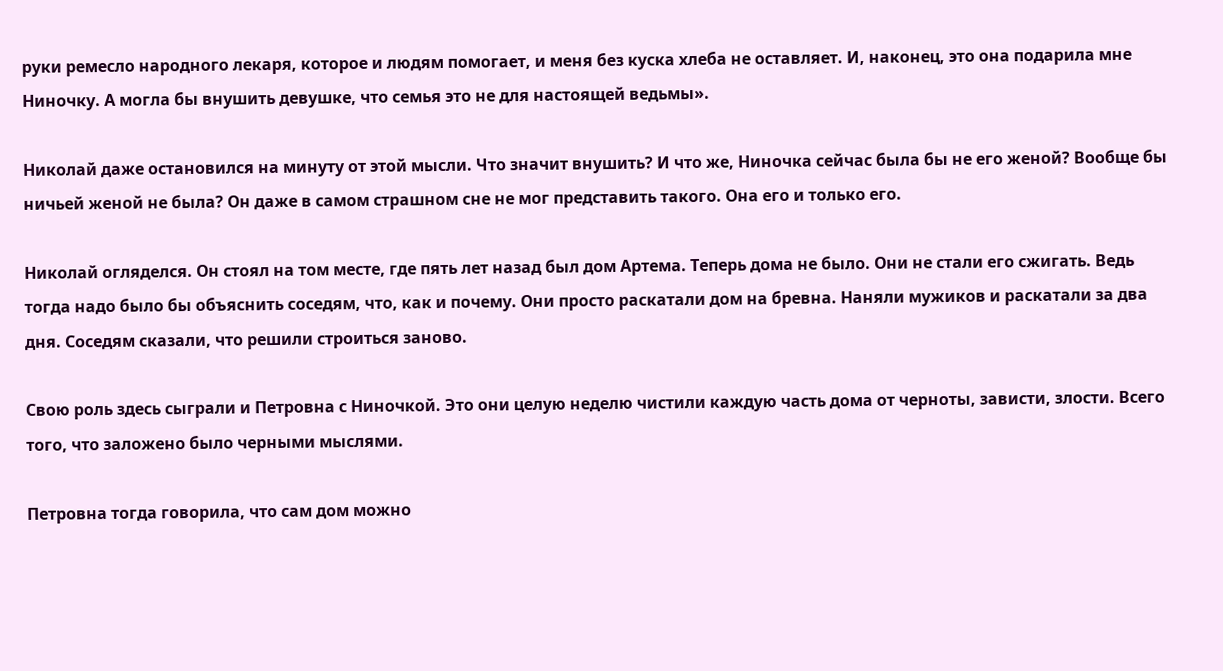руки ремесло народного лекаря, которое и людям помогает, и меня без куска хлеба не оставляет. И, наконец, это она подарила мне Ниночку. А могла бы внушить девушке, что семья это не для настоящей ведьмы».

Николай даже остановился на минуту от этой мысли. Что значит внушить? И что же, Ниночка сейчас была бы не его женой? Вообще бы ничьей женой не была? Он даже в самом страшном сне не мог представить такого. Она его и только его.

Николай огляделся. Он стоял на том месте, где пять лет назад был дом Артема. Теперь дома не было. Они не стали его сжигать. Ведь тогда надо было бы объяснить соседям, что, как и почему. Они просто раскатали дом на бревна. Наняли мужиков и раскатали за два дня. Соседям сказали, что решили строиться заново.

Свою роль здесь сыграли и Петровна с Ниночкой. Это они целую неделю чистили каждую часть дома от черноты, зависти, злости. Всего того, что заложено было черными мыслями.

Петровна тогда говорила, что сам дом можно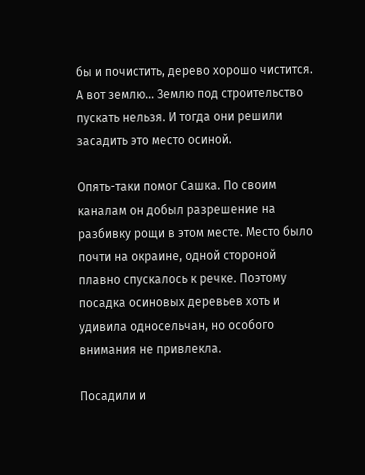бы и почистить, дерево хорошо чистится. А вот землю… Землю под строительство пускать нельзя. И тогда они решили засадить это место осиной.

Опять-таки помог Сашка. По своим каналам он добыл разрешение на разбивку рощи в этом месте. Место было почти на окраине, одной стороной плавно спускалось к речке. Поэтому посадка осиновых деревьев хоть и удивила односельчан, но особого внимания не привлекла.

Посадили и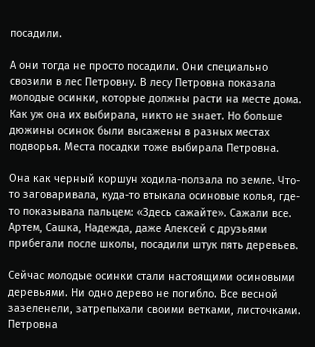посадили.

А они тогда не просто посадили. Они специально свозили в лес Петровну. В лесу Петровна показала молодые осинки, которые должны расти на месте дома. Как уж она их выбирала, никто не знает. Но больше дюжины осинок были высажены в разных местах подворья. Места посадки тоже выбирала Петровна.

Она как черный коршун ходила-ползала по земле. Что-то заговаривала, куда-то втыкала осиновые колья, где-то показывала пальцем: «Здесь сажайте». Сажали все. Артем, Сашка, Надежда, даже Алексей с друзьями прибегали после школы, посадили штук пять деревьев.

Сейчас молодые осинки стали настоящими осиновыми деревьями. Ни одно дерево не погибло. Все весной зазеленели, затрепыхали своими ветками, листочками. Петровна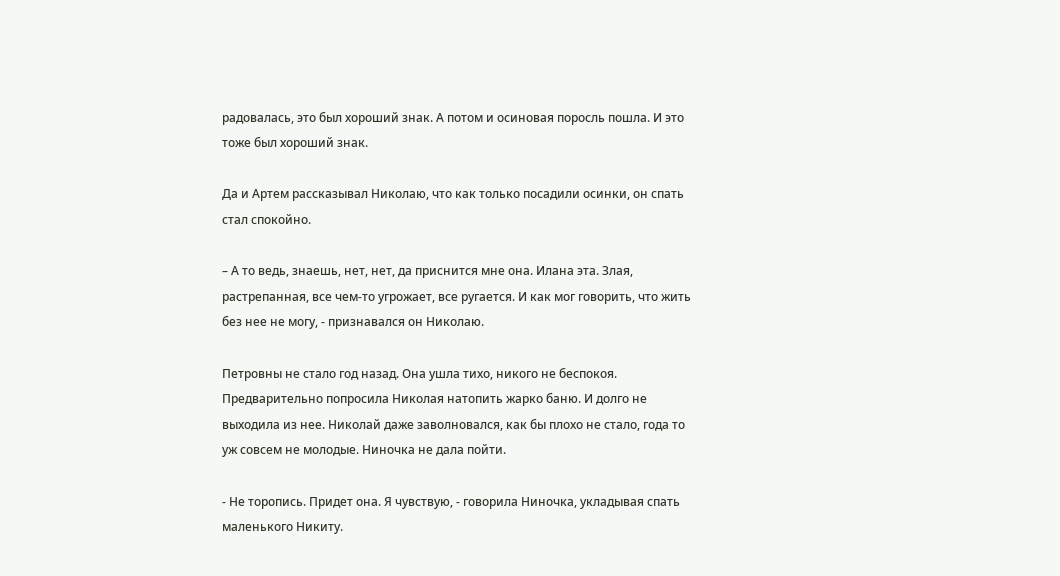радовалась, это был хороший знак. А потом и осиновая поросль пошла. И это тоже был хороший знак.

Да и Артем рассказывал Николаю, что как только посадили осинки, он спать стал спокойно.

– А то ведь, знаешь, нет, нет, да приснится мне она. Илана эта. Злая, растрепанная, все чем-то угрожает, все ругается. И как мог говорить, что жить без нее не могу, - признавался он Николаю.

Петровны не стало год назад. Она ушла тихо, никого не беспокоя. Предварительно попросила Николая натопить жарко баню. И долго не выходила из нее. Николай даже заволновался, как бы плохо не стало, года то уж совсем не молодые. Ниночка не дала пойти.

- Не торопись. Придет она. Я чувствую, - говорила Ниночка, укладывая спать маленького Никиту.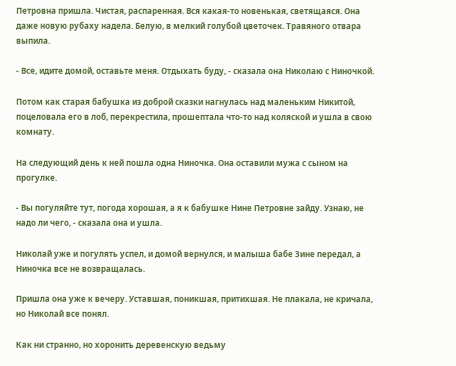Петровна пришла. Чистая, распаренная. Вся какая-то новенькая, светящаяся. Она даже новую рубаху надела. Белую, в мелкий голубой цветочек. Травяного отвара выпила.

- Все, идите домой, оставьте меня. Отдыхать буду, - сказала она Николаю с Ниночкой.

Потом как старая бабушка из доброй сказки нагнулась над маленьким Никитой, поцеловала его в лоб, перекрестила, прошептала что-то над коляской и ушла в свою комнату.

На следующий день к ней пошла одна Ниночка. Она оставили мужа с сыном на прогулке.

- Вы погуляйте тут, погода хорошая, а я к бабушке Нине Петровне зайду. Узнаю, не надо ли чего, - сказала она и ушла.

Николай уже и погулять успел, и домой вернулся, и малыша бабе Зине передал, а Ниночка все не возвращалась.

Пришла она уже к вечеру. Уставшая, поникшая, притихшая. Не плакала, не кричала, но Николай все понял.

Как ни странно, но хоронить деревенскую ведьму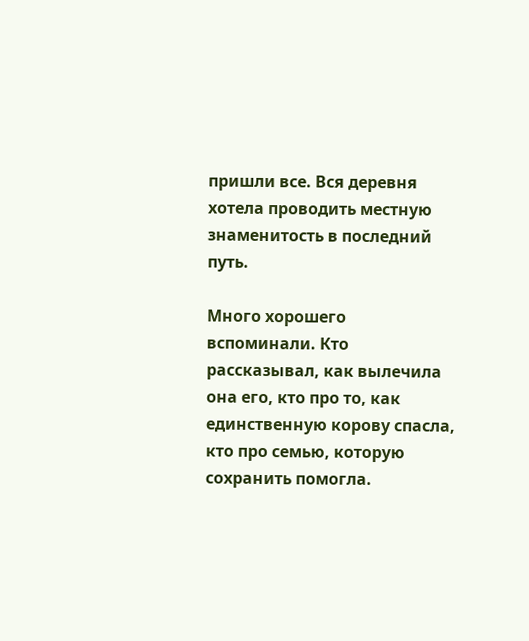пришли все. Вся деревня хотела проводить местную знаменитость в последний путь.

Много хорошего вспоминали. Кто рассказывал, как вылечила она его, кто про то, как единственную корову спасла, кто про семью, которую сохранить помогла.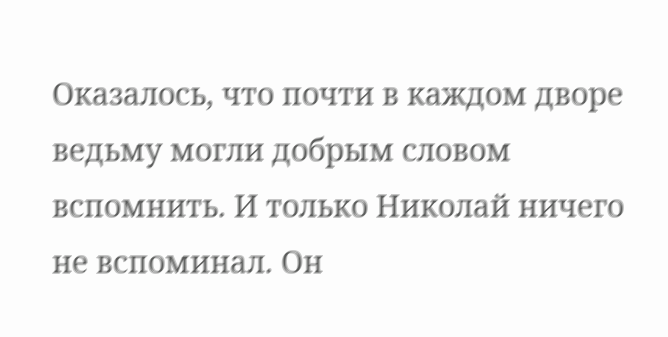Оказалось, что почти в каждом дворе ведьму могли добрым словом вспомнить. И только Николай ничего не вспоминал. Он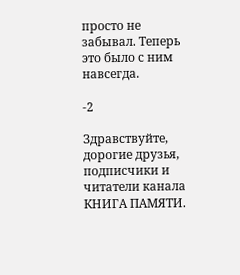просто не забывал. Теперь это было с ним навсегда.

-2

Здравствуйте, дорогие друзья, подписчики и читатели канала КНИГА ПАМЯТИ.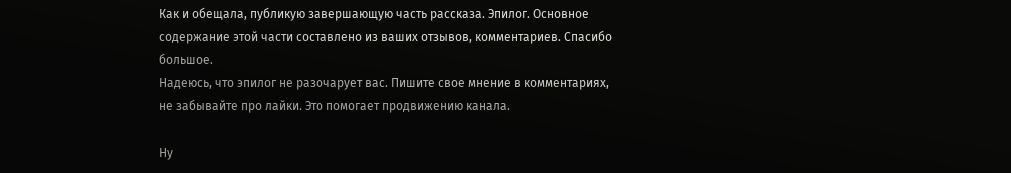Как и обещала, публикую завершающую часть рассказа. Эпилог. Основное содержание этой части составлено из ваших отзывов, комментариев. Спасибо большое.
Надеюсь, что эпилог не разочарует вас. Пишите свое мнение в комментариях, не забывайте про лайки. Это помогает продвижению канала.

Ну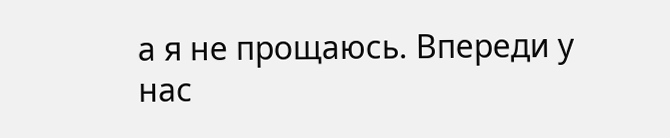а я не прощаюсь. Впереди у нас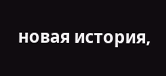новая история,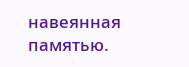навеянная памятью.